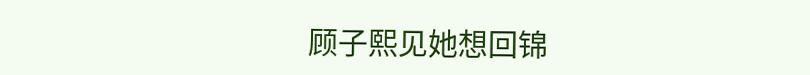顾子熙见她想回锦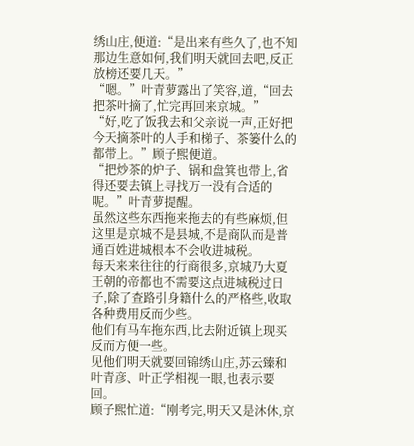绣山庄,便道:“是出来有些久了,也不知那边生意如何,我们明天就回去吧,反正放榜还要几天。”
“嗯。”叶青萝露出了笑容,道,“回去把茶叶摘了,忙完再回来京城。”
“好,吃了饭我去和父亲说一声,正好把今天摘茶叶的人手和梯子、茶篓什么的都带上。”顾子熙便道。
“把炒茶的炉子、锅和盘箕也带上,省得还要去镇上寻找万一没有合适的呢。”叶青萝提醒。
虽然这些东西拖来拖去的有些麻烦,但这里是京城不是县城,不是商队而是普通百姓进城根本不会收进城税。
每天来来往往的行商很多,京城乃大夏王朝的帝都也不需要这点进城税过日子,除了查路引身籍什么的严格些,收取各种费用反而少些。
他们有马车拖东西,比去附近镇上现买反而方便一些。
见他们明天就要回锦绣山庄,苏云臻和叶青彦、叶正学相视一眼,也表示要回。
顾子熙忙道:“刚考完,明天又是沐休,京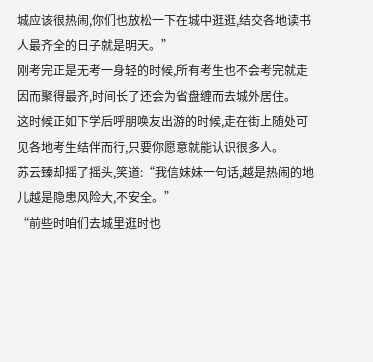城应该很热闹,你们也放松一下在城中逛逛,结交各地读书人最齐全的日子就是明天。”
刚考完正是无考一身轻的时候,所有考生也不会考完就走因而聚得最齐,时间长了还会为省盘缠而去城外居住。
这时候正如下学后呼朋唤友出游的时候,走在街上随处可见各地考生结伴而行,只要你愿意就能认识很多人。
苏云臻却摇了摇头,笑道:“我信妹妹一句话,越是热闹的地儿越是隐患风险大,不安全。”
“前些时咱们去城里逛时也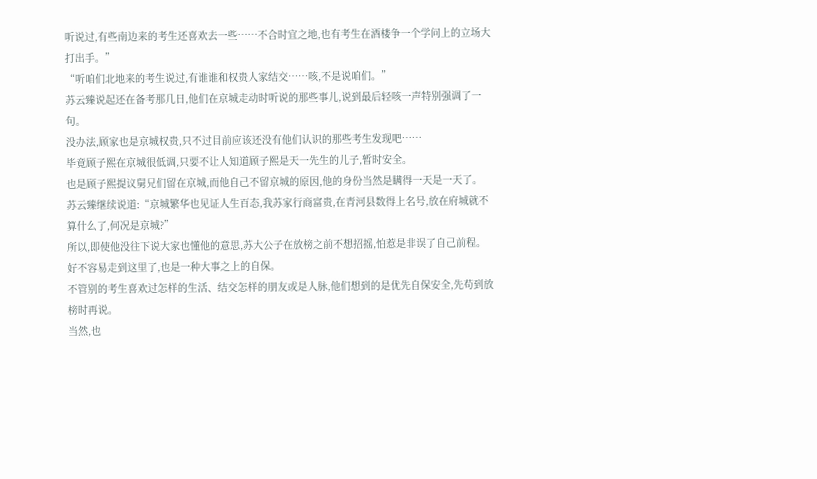听说过,有些南边来的考生还喜欢去一些……不合时宜之地,也有考生在酒楼争一个学问上的立场大打出手。”
“听咱们北地来的考生说过,有谁谁和权贵人家结交……咳,不是说咱们。”
苏云臻说起还在备考那几日,他们在京城走动时听说的那些事儿,说到最后轻咳一声特别强调了一句。
没办法,顾家也是京城权贵,只不过目前应该还没有他们认识的那些考生发现吧……
毕竟顾子熙在京城很低调,只要不让人知道顾子熙是天一先生的儿子,暂时安全。
也是顾子熙提议舅兄们留在京城,而他自己不留京城的原因,他的身份当然是瞒得一天是一天了。
苏云臻继续说道:“京城繁华也见证人生百态,我苏家行商富贵,在青河县数得上名号,放在府城就不算什么了,何况是京城?”
所以,即使他没往下说大家也懂他的意思,苏大公子在放榜之前不想招摇,怕惹是非误了自己前程。
好不容易走到这里了,也是一种大事之上的自保。
不管别的考生喜欢过怎样的生活、结交怎样的朋友或是人脉,他们想到的是优先自保安全,先苟到放榜时再说。
当然,也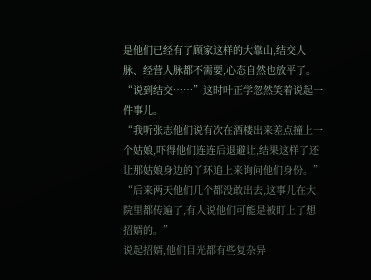是他们已经有了顾家这样的大靠山,结交人脉、经营人脉都不需要,心态自然也放平了。
“说到结交……”这时叶正学忽然笑着说起一件事儿。
“我听张志他们说有次在酒楼出来差点撞上一个姑娘,吓得他们连连后退避让,结果这样了还让那姑娘身边的丫环追上来询问他们身份。”
“后来两天他们几个都没敢出去,这事儿在大院里都传遍了,有人说他们可能是被盯上了想招婿的。”
说起招婿,他们目光都有些复杂异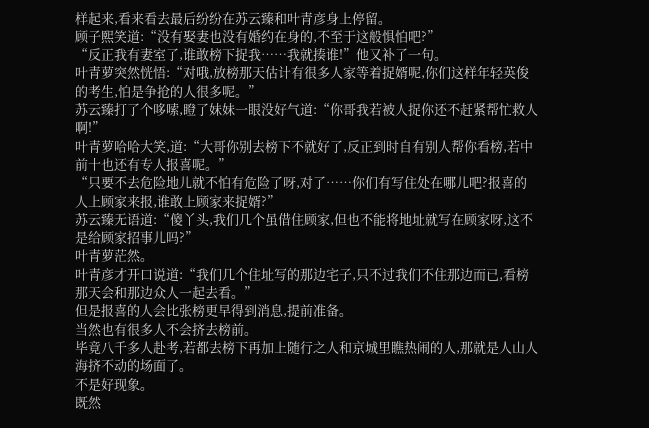样起来,看来看去最后纷纷在苏云臻和叶青彦身上停留。
顾子熙笑道:“没有娶妻也没有婚约在身的,不至于这般惧怕吧?”
“反正我有妻室了,谁敢榜下捉我……我就揍谁!”他又补了一句。
叶青萝突然恍悟:“对哦,放榜那天估计有很多人家等着捉婿呢,你们这样年轻英俊的考生,怕是争抢的人很多呢。”
苏云臻打了个哆嗦,瞪了妹妹一眼没好气道:“你哥我若被人捉你还不赶紧帮忙救人啊!”
叶青萝哈哈大笑,道:“大哥你别去榜下不就好了,反正到时自有别人帮你看榜,若中前十也还有专人报喜呢。”
“只要不去危险地儿就不怕有危险了呀,对了……你们有写住处在哪儿吧?报喜的人上顾家来报,谁敢上顾家来捉婿?”
苏云臻无语道:“傻丫头,我们几个虽借住顾家,但也不能将地址就写在顾家呀,这不是给顾家招事儿吗?”
叶青萝茫然。
叶青彦才开口说道:“我们几个住址写的那边宅子,只不过我们不住那边而已,看榜那天会和那边众人一起去看。”
但是报喜的人会比张榜更早得到消息,提前准备。
当然也有很多人不会挤去榜前。
毕竟八千多人赴考,若都去榜下再加上随行之人和京城里瞧热闹的人,那就是人山人海挤不动的场面了。
不是好现象。
既然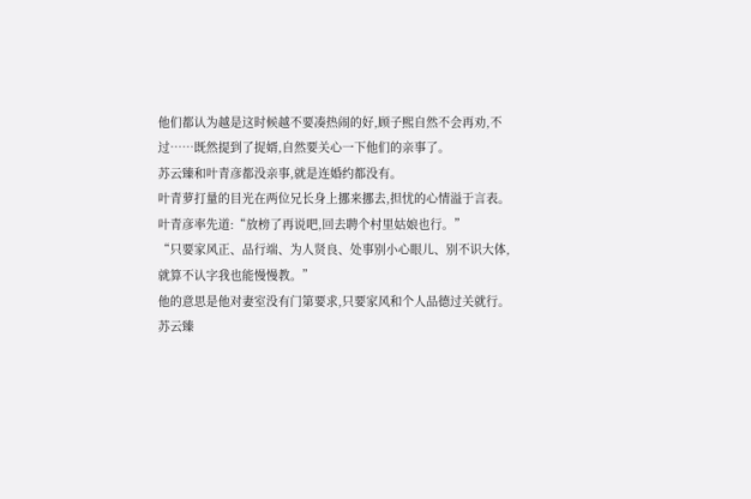他们都认为越是这时候越不要凑热闹的好,顾子熙自然不会再劝,不过……既然提到了捉婿,自然要关心一下他们的亲事了。
苏云臻和叶青彦都没亲事,就是连婚约都没有。
叶青萝打量的目光在两位兄长身上挪来挪去,担忧的心情溢于言表。
叶青彦率先道:“放榜了再说吧,回去聘个村里姑娘也行。”
“只要家风正、品行端、为人贤良、处事别小心眼儿、别不识大体,就算不认字我也能慢慢教。”
他的意思是他对妻室没有门第要求,只要家风和个人品德过关就行。
苏云臻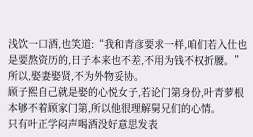浅饮一口酒,也笑道:“我和青彦要求一样,咱们若入仕也是要熬资历的,日子本来也不差,不用为钱不权折腰。”
所以,娶妻娶贤,不为外物妥协。
顾子熙自己就是娶的心悦女子,若论门第身份,叶青萝根本够不着顾家门第,所以他很理解舅兄们的心情。
只有叶正学闷声喝酒没好意思发表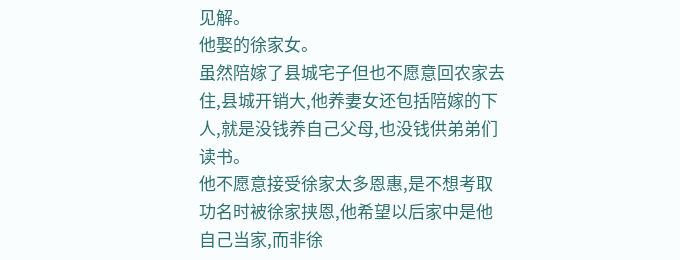见解。
他娶的徐家女。
虽然陪嫁了县城宅子但也不愿意回农家去住,县城开销大,他养妻女还包括陪嫁的下人,就是没钱养自己父母,也没钱供弟弟们读书。
他不愿意接受徐家太多恩惠,是不想考取功名时被徐家挟恩,他希望以后家中是他自己当家,而非徐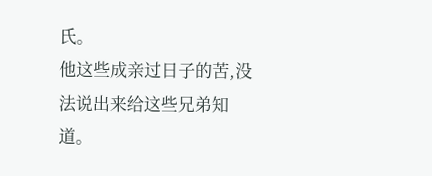氏。
他这些成亲过日子的苦,没法说出来给这些兄弟知道。